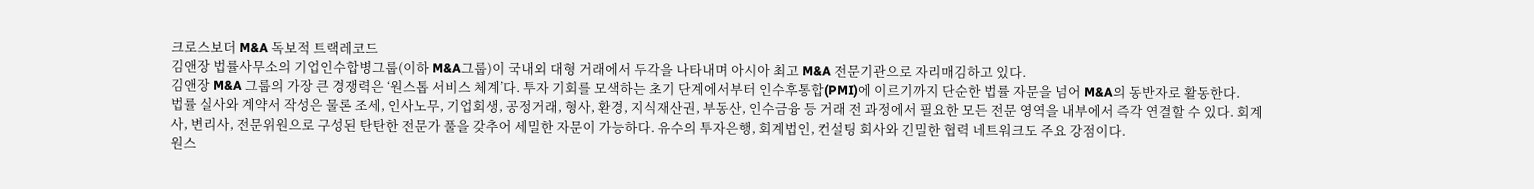크로스보더 M&A 독보적 트랙레코드
김앤장 법률사무소의 기업인수합병그룹(이하 M&A그룹)이 국내외 대형 거래에서 두각을 나타내며 아시아 최고 M&A 전문기관으로 자리매김하고 있다.
김앤장 M&A 그룹의 가장 큰 경쟁력은 ‘원스톱 서비스 체계’다. 투자 기회를 모색하는 초기 단계에서부터 인수후통합(PMI)에 이르기까지 단순한 법률 자문을 넘어 M&A의 동반자로 활동한다.
법률 실사와 계약서 작성은 물론 조세, 인사노무, 기업회생, 공정거래, 형사, 환경, 지식재산권, 부동산, 인수금융 등 거래 전 과정에서 필요한 모든 전문 영역을 내부에서 즉각 연결할 수 있다. 회계사, 변리사, 전문위원으로 구성된 탄탄한 전문가 풀을 갖추어 세밀한 자문이 가능하다. 유수의 투자은행, 회계법인, 컨설팅 회사와 긴밀한 협력 네트워크도 주요 강점이다.
원스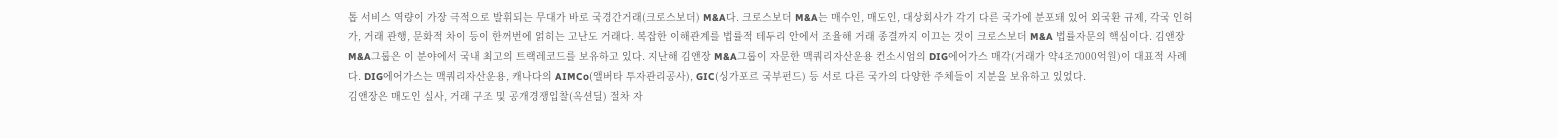톱 서비스 역량이 가장 극적으로 발휘되는 무대가 바로 국경간거래(크로스보더) M&A다. 크로스보더 M&A는 매수인, 매도인, 대상회사가 각기 다른 국가에 분포돼 있어 외국환 규제, 각국 인허가, 거래 관행, 문화적 차이 등이 한꺼번에 얽히는 고난도 거래다. 복잡한 이해관계를 법률적 테두리 안에서 조율해 거래 종결까지 이끄는 것이 크로스보더 M&A 법률자문의 핵심이다. 김앤장 M&A그룹은 이 분야에서 국내 최고의 트랙레코드를 보유하고 있다. 지난해 김앤장 M&A그룹이 자문한 맥쿼리자산운용 컨소시엄의 DIG에어가스 매각(거래가 약4조7000억원)이 대표적 사례다. DIG에어가스는 맥쿼리자산운용, 캐나다의 AIMCo(앨버타 투자관리공사), GIC(싱가포르 국부펀드) 등 서로 다른 국가의 다양한 주체들이 지분을 보유하고 있었다.
김앤장은 매도인 실사, 거래 구조 및 공개경쟁입찰(옥션딜) 절차 자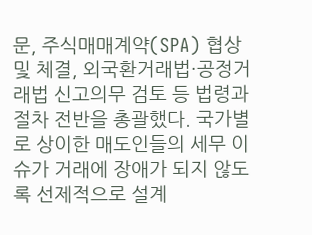문, 주식매매계약(SPA) 협상 및 체결, 외국환거래법·공정거래법 신고의무 검토 등 법령과 절차 전반을 총괄했다. 국가별로 상이한 매도인들의 세무 이슈가 거래에 장애가 되지 않도록 선제적으로 설계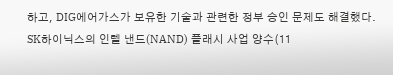하고, DIG에어가스가 보유한 기술과 관련한 정부 승인 문제도 해결했다.
SK하이닉스의 인텔 낸드(NAND) 플래시 사업 양수(11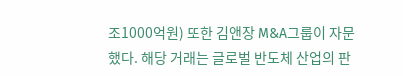조1000억원) 또한 김앤장 M&A그룹이 자문했다. 해당 거래는 글로벌 반도체 산업의 판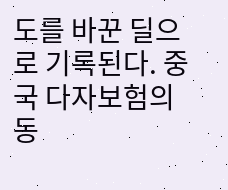도를 바꾼 딜으로 기록된다. 중국 다자보험의 동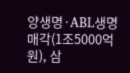양생명·ABL생명 매각(1조5000억원), 삼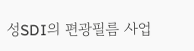성SDI의 편광필름 사업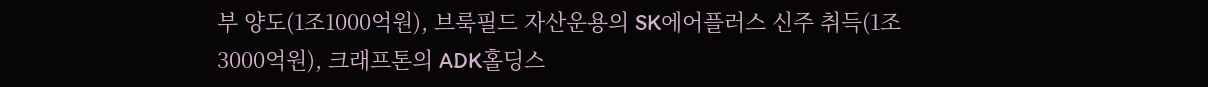부 양도(1조1000억원), 브룩필드 자산운용의 SK에어플러스 신주 취득(1조3000억원), 크래프톤의 ADK홀딩스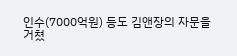인수(7000억원) 등도 김앤장의 자문을 거쳤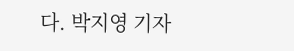다. 박지영 기자